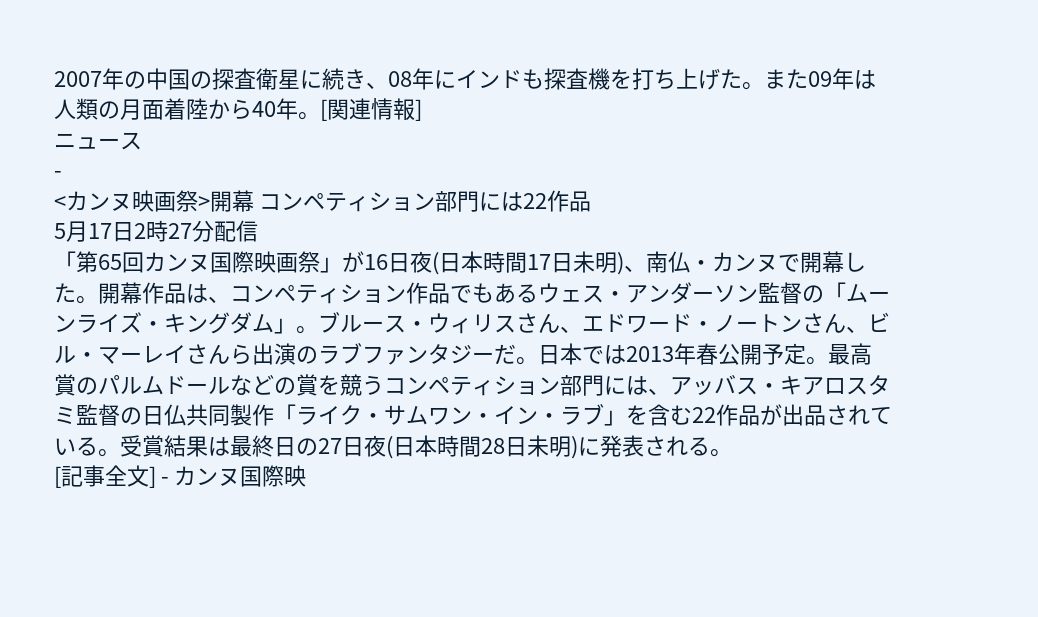2007年の中国の探査衛星に続き、08年にインドも探査機を打ち上げた。また09年は人類の月面着陸から40年。[関連情報]
ニュース
-
<カンヌ映画祭>開幕 コンペティション部門には22作品
5月17日2時27分配信
「第65回カンヌ国際映画祭」が16日夜(日本時間17日未明)、南仏・カンヌで開幕した。開幕作品は、コンペティション作品でもあるウェス・アンダーソン監督の「ムーンライズ・キングダム」。ブルース・ウィリスさん、エドワード・ノートンさん、ビル・マーレイさんら出演のラブファンタジーだ。日本では2013年春公開予定。最高賞のパルムドールなどの賞を競うコンペティション部門には、アッバス・キアロスタミ監督の日仏共同製作「ライク・サムワン・イン・ラブ」を含む22作品が出品されている。受賞結果は最終日の27日夜(日本時間28日未明)に発表される。
[記事全文] - カンヌ国際映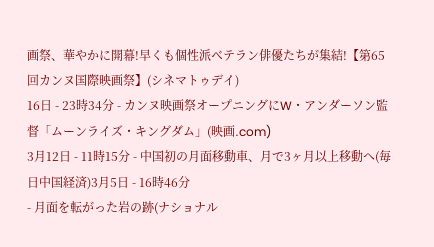画祭、華やかに開幕!早くも個性派ベテラン俳優たちが集結!【第65回カンヌ国際映画祭】(シネマトゥデイ)
16日 - 23時34分 - カンヌ映画祭オープニングにW・アンダーソン監督「ムーンライズ・キングダム」(映画.com)
3月12日 - 11時15分 - 中国初の月面移動車、月で3ヶ月以上移動へ(毎日中国経済)3月5日 - 16時46分
- 月面を転がった岩の跡(ナショナル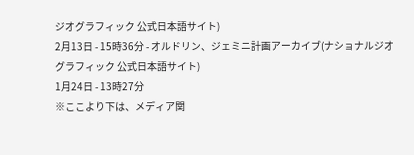ジオグラフィック 公式日本語サイト)
2月13日 - 15時36分 - オルドリン、ジェミニ計画アーカイブ(ナショナルジオグラフィック 公式日本語サイト)
1月24日 - 13時27分
※ここより下は、メディア関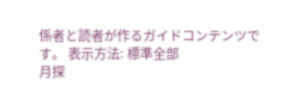係者と読者が作るガイドコンテンツです。 表示方法: 標準全部
月探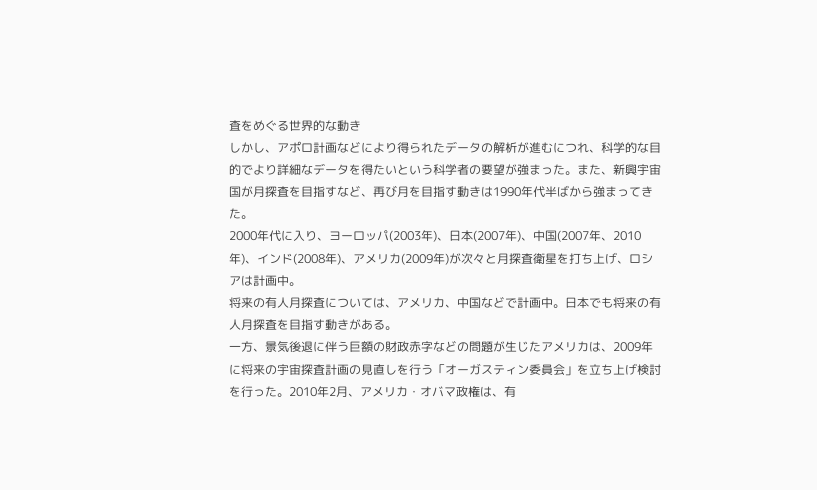査をめぐる世界的な動き
しかし、アポロ計画などにより得られたデータの解析が進むにつれ、科学的な目的でより詳細なデータを得たいという科学者の要望が強まった。また、新興宇宙国が月探査を目指すなど、再び月を目指す動きは1990年代半ばから強まってきた。
2000年代に入り、ヨーロッパ(2003年)、日本(2007年)、中国(2007年、2010年)、インド(2008年)、アメリカ(2009年)が次々と月探査衛星を打ち上げ、ロシアは計画中。
将来の有人月探査については、アメリカ、中国などで計画中。日本でも将来の有人月探査を目指す動きがある。
一方、景気後退に伴う巨額の財政赤字などの問題が生じたアメリカは、2009年に将来の宇宙探査計画の見直しを行う「オーガスティン委員会」を立ち上げ検討を行った。2010年2月、アメリカ・オバマ政権は、有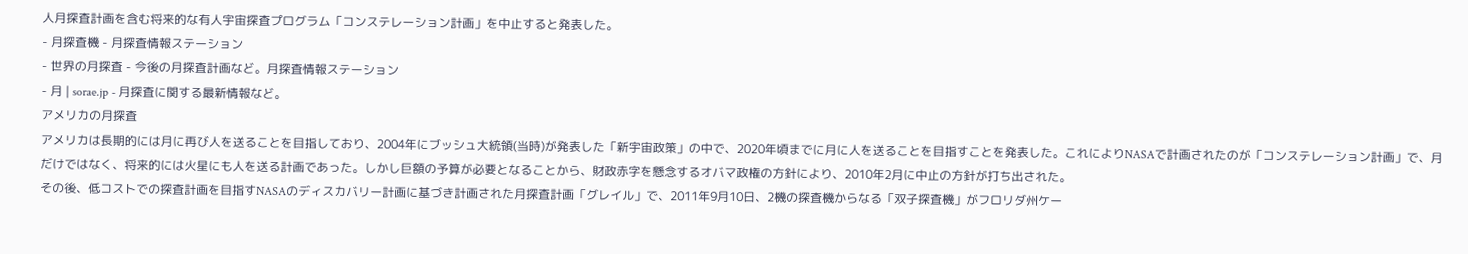人月探査計画を含む将来的な有人宇宙探査プログラム「コンステレーション計画」を中止すると発表した。
- 月探査機 - 月探査情報ステーション
- 世界の月探査 - 今後の月探査計画など。月探査情報ステーション
- 月 | sorae.jp - 月探査に関する最新情報など。
アメリカの月探査
アメリカは長期的には月に再び人を送ることを目指しており、2004年にブッシュ大統領(当時)が発表した「新宇宙政策」の中で、2020年頃までに月に人を送ることを目指すことを発表した。これによりNASAで計画されたのが「コンステレーション計画」で、月だけではなく、将来的には火星にも人を送る計画であった。しかし巨額の予算が必要となることから、財政赤字を懸念するオバマ政権の方針により、2010年2月に中止の方針が打ち出された。
その後、低コストでの探査計画を目指すNASAのディスカバリー計画に基づき計画された月探査計画「グレイル」で、2011年9月10日、2機の探査機からなる「双子探査機」がフロリダ州ケー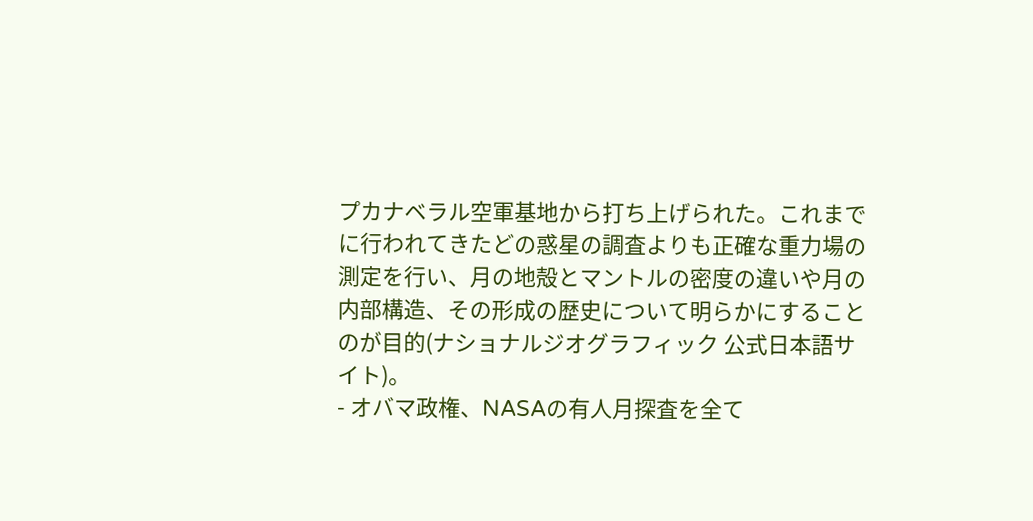プカナベラル空軍基地から打ち上げられた。これまでに行われてきたどの惑星の調査よりも正確な重力場の測定を行い、月の地殻とマントルの密度の違いや月の内部構造、その形成の歴史について明らかにすることのが目的(ナショナルジオグラフィック 公式日本語サイト)。
- オバマ政権、NASAの有人月探査を全て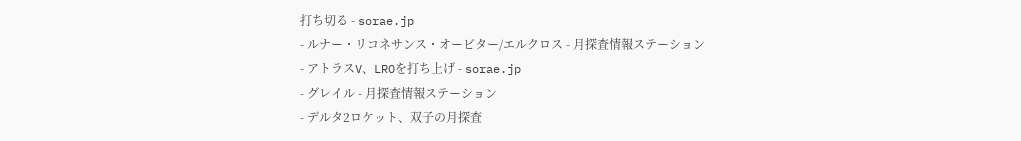打ち切る - sorae.jp
- ルナー・リコネサンス・オービター/エルクロス - 月探査情報ステーション
- アトラスV、LROを打ち上げ - sorae.jp
- グレイル - 月探査情報ステーション
- デルタ2ロケット、双子の月探査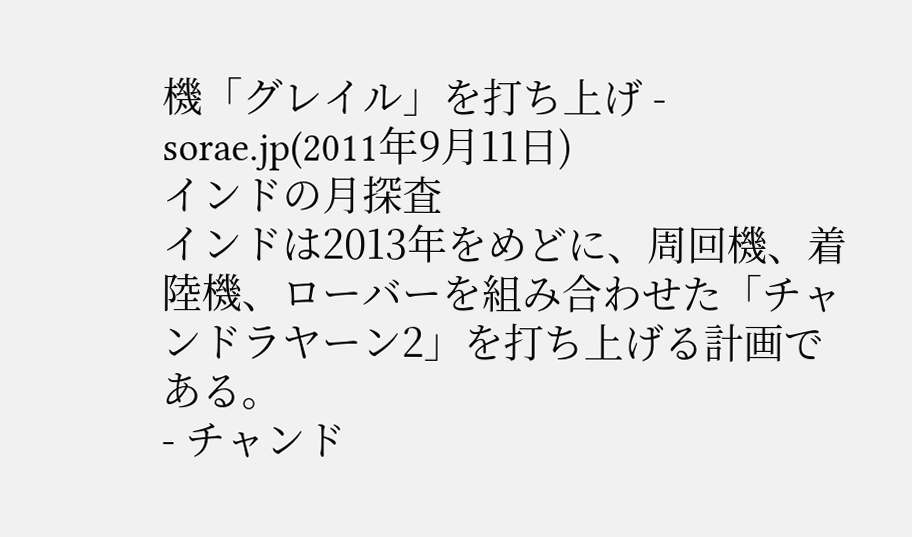機「グレイル」を打ち上げ - sorae.jp(2011年9月11日)
インドの月探査
インドは2013年をめどに、周回機、着陸機、ローバーを組み合わせた「チャンドラヤーン2」を打ち上げる計画である。
- チャンド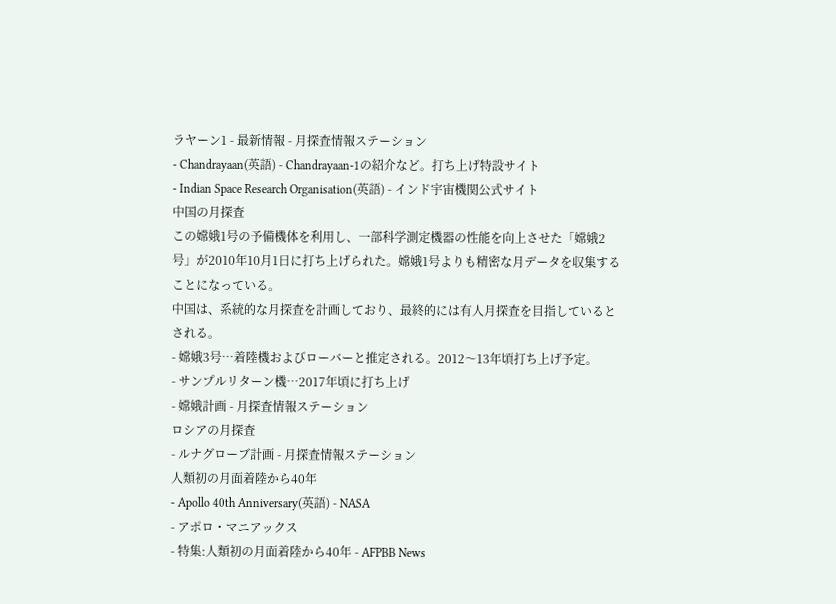ラヤーン1 - 最新情報 - 月探査情報ステーション
- Chandrayaan(英語) - Chandrayaan-1の紹介など。打ち上げ特設サイト
- Indian Space Research Organisation(英語) - インド宇宙機関公式サイト
中国の月探査
この嫦娥1号の予備機体を利用し、一部科学測定機器の性能を向上させた「嫦娥2号」が2010年10月1日に打ち上げられた。嫦娥1号よりも精密な月データを収集することになっている。
中国は、系統的な月探査を計画しており、最終的には有人月探査を目指しているとされる。
- 嫦娥3号…着陸機およびローバーと推定される。2012〜13年頃打ち上げ予定。
- サンプルリターン機…2017年頃に打ち上げ
- 嫦娥計画 - 月探査情報ステーション
ロシアの月探査
- ルナグローブ計画 - 月探査情報ステーション
人類初の月面着陸から40年
- Apollo 40th Anniversary(英語) - NASA
- アポロ・マニアックス
- 特集:人類初の月面着陸から40年 - AFPBB News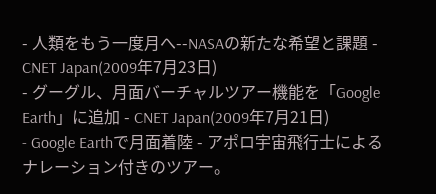- 人類をもう一度月へ--NASAの新たな希望と課題 - CNET Japan(2009年7月23日)
- グーグル、月面バーチャルツアー機能を「Google Earth」に追加 - CNET Japan(2009年7月21日)
- Google Earthで月面着陸 - アポロ宇宙飛行士によるナレーション付きのツアー。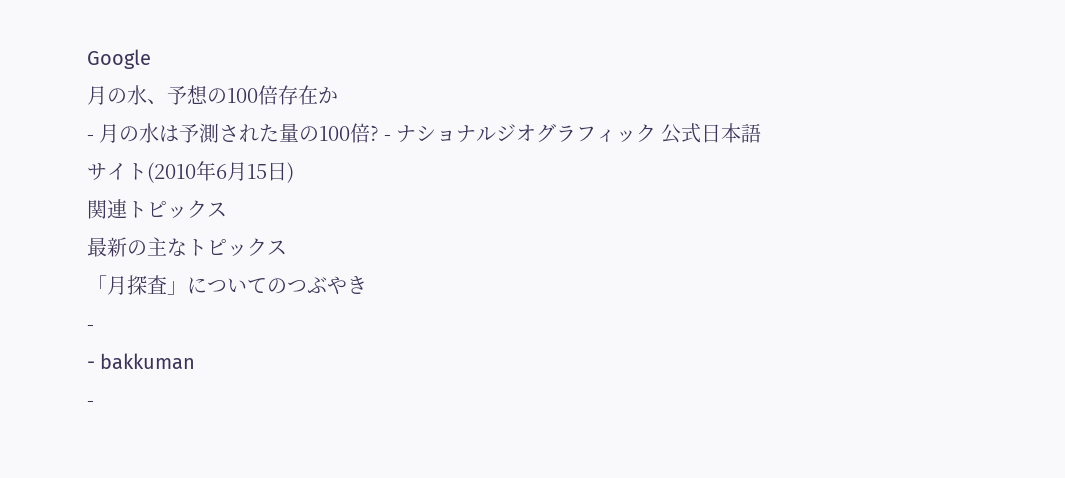Google
月の水、予想の100倍存在か
- 月の水は予測された量の100倍? - ナショナルジオグラフィック 公式日本語サイト(2010年6月15日)
関連トピックス
最新の主なトピックス
「月探査」についてのつぶやき
-
- bakkuman
-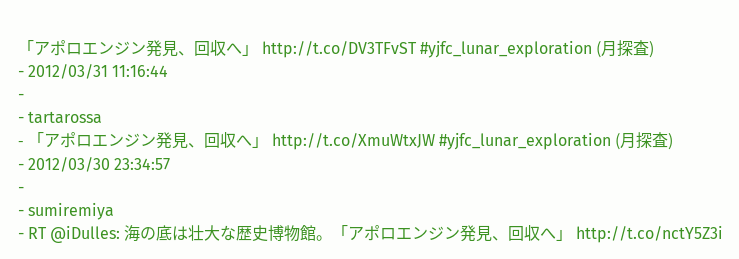「アポロエンジン発見、回収へ」 http://t.co/DV3TFvST #yjfc_lunar_exploration (月探査)
- 2012/03/31 11:16:44
-
- tartarossa
- 「アポロエンジン発見、回収へ」 http://t.co/XmuWtxJW #yjfc_lunar_exploration (月探査)
- 2012/03/30 23:34:57
-
- sumiremiya
- RT @iDulles: 海の底は壮大な歴史博物館。「アポロエンジン発見、回収へ」 http://t.co/nctY5Z3i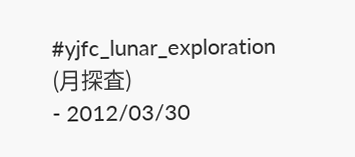#yjfc_lunar_exploration (月探査)
- 2012/03/30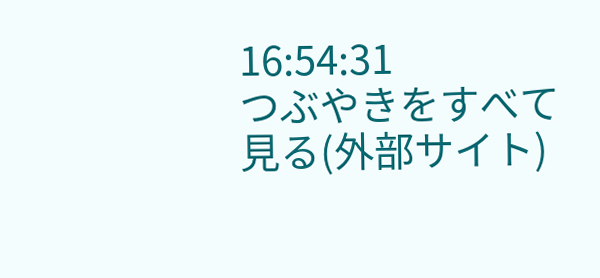16:54:31
つぶやきをすべて見る(外部サイト)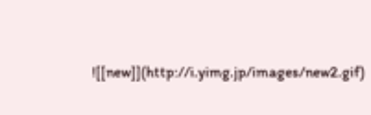![[new]](http://i.yimg.jp/images/new2.gif)